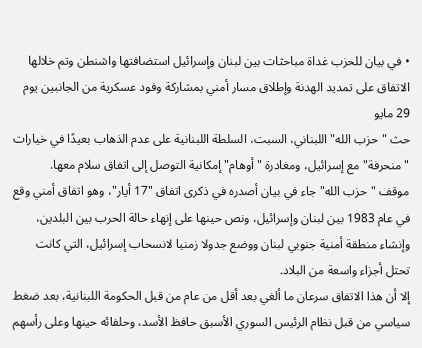• في بيان للحزب غداة مباحثات بين لبنان وإسرائيل استضافتها واشنطن وتم خلالها الاتفاق على تمديد الهدنة وإطلاق مسار أمني بمشاركة وفود عسكرية من الجانبين يوم 29 مايو
حث "حزب الله" اللبناني، السبت، السلطة اللبنانية على عدم الذهاب بعيدًا في خيارات "منحرفة" مع إسرائيل، ومغادرة "أوهام" إمكانية التوصل إلى اتفاق سلام معها.
موقف "حزب الله" جاء في بيان أصدره في ذكرى اتفاق "17 أيار"، وهو اتفاق أمني وقع في عام 1983 بين لبنان وإسرائيل، ونص حينها على إنهاء حالة الحرب بين البلدين، وإنشاء منطقة أمنية جنوبي لبنان ووضع جدولا زمنيا لانسحاب إسرائيل، التي كانت تحتل أجزاء واسعة من البلاد.
إلا أن هذا الاتفاق سرعان ما ألغي بعد أقل من عام من قبل الحكومة اللبنانية، بعد ضغط سياسي من قبل نظام الرئيس السوري الأسبق حافظ الأسد، وحلفائه حينها وعلى رأسهم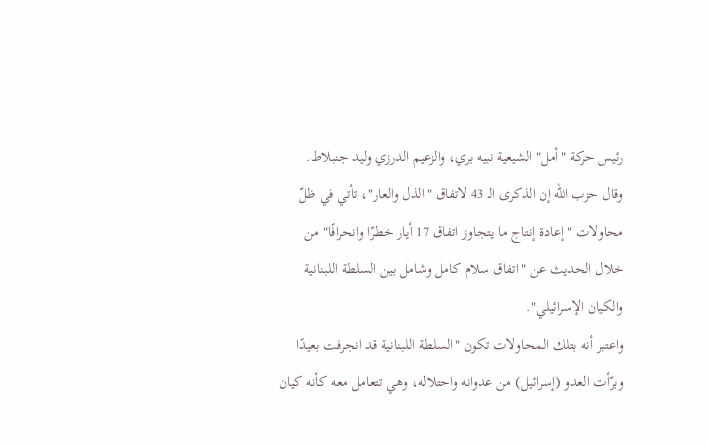رئيس حركة "أمل" الشيعية نبيه بري، والزعيم الدرزي وليد جنبلاط.
وقال حزب الله إن الذكرى الـ 43 لاتفاق "الذل والعار"، تأتي في ظلّ محاولات "إعادة إنتاج ما يتجاوز اتفاق 17 أيار خطرّا وانحرافًا" من خلال الحديث عن "اتفاق سلام كامل وشامل بين السلطة اللبنانية والكيان الإسرائيلي".
واعتبر أنه بتلك المحاولات تكون "السلطة اللبنانية قد انجرفت بعيدًا وبرّأت العدو (إسرائيل) من عدوانه واحتلاله، وهي تتعامل معه كأنه كيان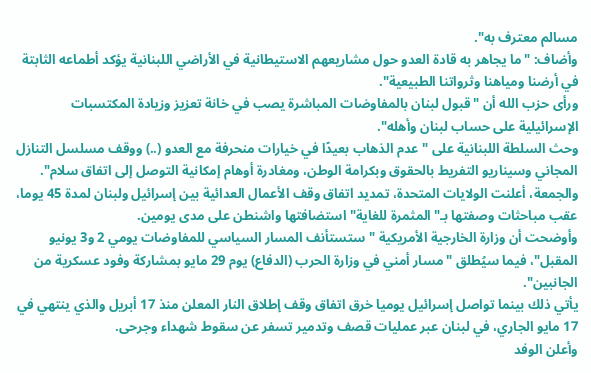مسالم معترف به".
وأضاف: "ما يجاهر به قادة العدو حول مشاريعهم الاستيطانية في الأراضي اللبنانية يؤكد أطماعه الثابتة في أرضنا ومياهنا وثرواتنا الطبيعية".
ورأى حزب الله أن "قبول لبنان بالمفاوضات المباشرة يصب في خانة تعزيز وزيادة المكتسبات الإسرائيلية على حساب لبنان وأهله".
وحث السلطة اللبنانية على "عدم الذهاب بعيدًا في خيارات منحرفة مع العدو (..) ووقف مسلسل التنازل المجاني وسيناريو التفريط بالحقوق وبكرامة الوطن، ومغادرة أوهام إمكانية التوصل إلى اتفاق سلام".
والجمعة، أعلنت الولايات المتحدة، تمديد اتفاق وقف الأعمال العدائية بين إسرائيل ولبنان لمدة 45 يوما، عقب مباحثات وصفتها بـ"المثمرة للغاية" استضافتها واشنطن على مدى يومين.
وأوضحت أن وزارة الخارجية الأمريكية "ستستأنف المسار السياسي للمفاوضات يومي 2 و3 يونيو المقبل"، فيما سيُطلق "مسار أمني في وزارة الحرب (الدفاع) يوم 29 مايو بمشاركة وفود عسكرية من الجانبين".
يأتي ذلك بينما تواصل إسرائيل يوميا خرق اتفاق وقف إطلاق النار المعلن منذ 17 أبريل والذي ينتهي في 17 مايو الجاري، في لبنان عبر عمليات قصف وتدمير تسفر عن سقوط شهداء وجرحى.
وأعلن الوفد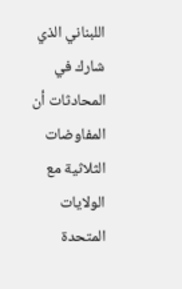اللبناني الذي شارك في المحادثات أن المفاوضات الثلاثية مع الولايات المتحدة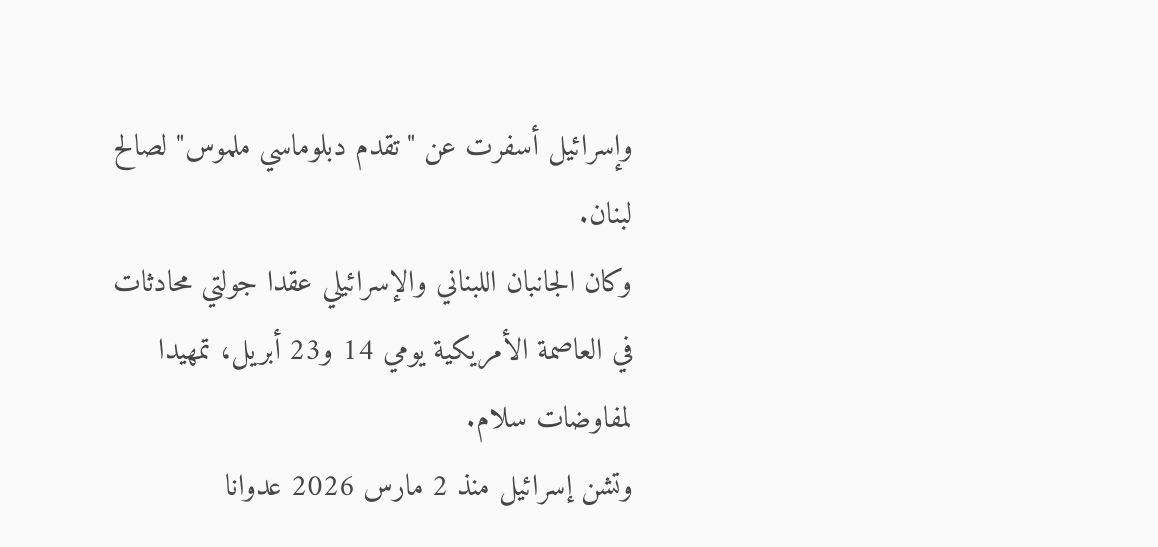وإسرائيل أسفرت عن "تقدم دبلوماسي ملموس" لصالح لبنان.
وكان الجانبان اللبناني والإسرائيلي عقدا جولتي محادثات في العاصمة الأمريكية يومي 14 و23 أبريل، تمهيدا لمفاوضات سلام.
وتشن إسرائيل منذ 2 مارس 2026 عدوانا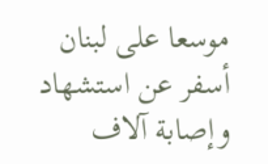موسعا على لبنان أسفر عن استشهاد وإصابة آلاف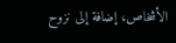الأشخاص، إضافة إلى نزوح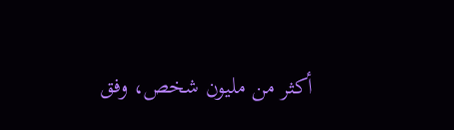أكثر من مليون شخص، وفق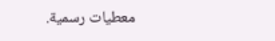معطيات رسمية.